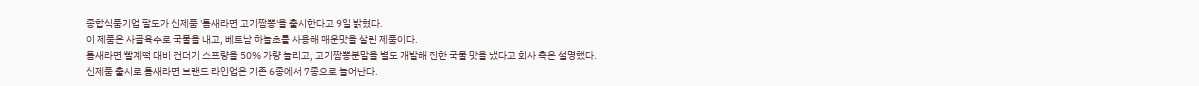종합식품기업 팔도가 신제품 '틈새라면 고기짬뽕'을 출시한다고 9일 밝혔다.
이 제품은 사골육수로 국물을 내고, 베트남 하늘초를 사용해 매운맛을 살린 제품이다.
틈새라면 빨계떡 대비 건더기 스프량을 50% 가량 늘리고, 고기짬뽕분말을 별도 개발해 진한 국물 맛을 냈다고 회사 측은 설명했다.
신제품 출시로 틈새라면 브랜드 라인업은 기존 6종에서 7종으로 늘어난다.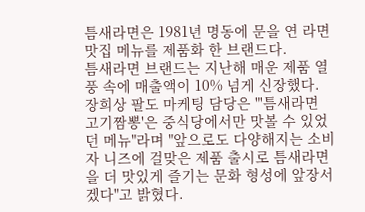틈새라면은 1981년 명동에 문을 연 라면 맛집 메뉴를 제품화 한 브랜드다.
틈새라면 브랜드는 지난해 매운 제품 열풍 속에 매출액이 10% 넘게 신장했다.
장희상 팔도 마케팅 담당은 "'틈새라면 고기짬뽕'은 중식당에서만 맛볼 수 있었던 메뉴"라며 "앞으로도 다양해지는 소비자 니즈에 걸맞은 제품 출시로 틈새라면을 더 맛있게 즐기는 문화 형성에 앞장서겠다"고 밝혔다.